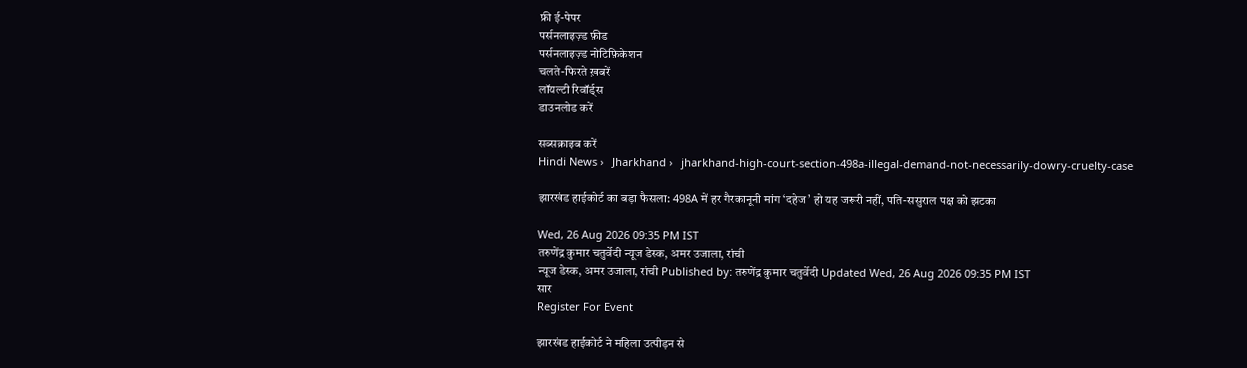फ्री ई-पेपर
पर्सनलाइज़्ड फ़ीड
पर्सनलाइज़्ड नोटिफ़िकेशन
चलते-फिरते ख़बरें
लॉयल्टी रिवॉर्ड्स
डाउनलोड करें

सब्सक्राइब करें
Hindi News ›   Jharkhand ›   jharkhand-high-court-section-498a-illegal-demand-not-necessarily-dowry-cruelty-case

झारखंड हाईकोर्ट का बड़ा फैसला: 498A में हर गैरकानूनी मांग ‘दहेज’ हो यह जरूरी नहीं, पति-ससुराल पक्ष को झटका

Wed, 26 Aug 2026 09:35 PM IST
तरुणेंद्र कुमार चतुर्वेदी न्यूज डेस्क, अमर उजाला, रांची
न्यूज डेस्क, अमर उजाला, रांची Published by: तरुणेंद्र कुमार चतुर्वेदी Updated Wed, 26 Aug 2026 09:35 PM IST
सार
Register For Event

झारखंड हाईकोर्ट ने महिला उत्पीड़न से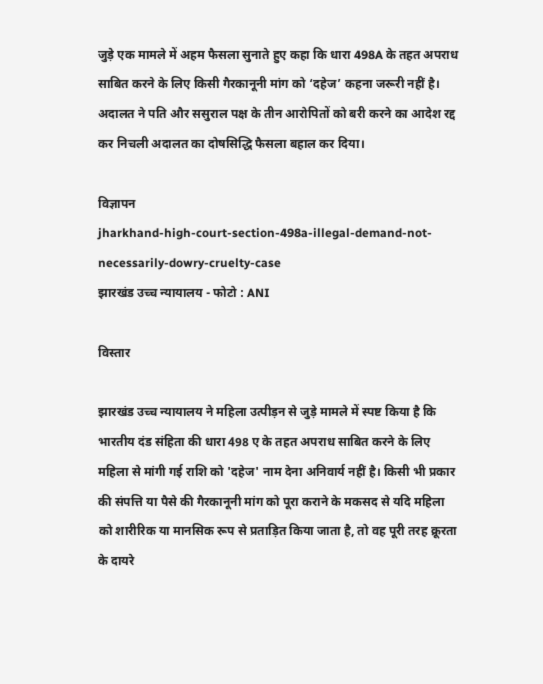जुड़े एक मामले में अहम फैसला सुनाते हुए कहा कि धारा 498A के तहत अपराध साबित करने के लिए किसी गैरकानूनी मांग को ‘दहेज’ कहना जरूरी नहीं है। अदालत ने पति और ससुराल पक्ष के तीन आरोपितों को बरी करने का आदेश रद्द कर निचली अदालत का दोषसिद्धि फैसला बहाल कर दिया।

विज्ञापन
jharkhand-high-court-section-498a-illegal-demand-not-necessarily-dowry-cruelty-case
झारखंड उच्च न्यायालय - फोटो : ANI

विस्तार

झारखंड उच्च न्यायालय ने महिला उत्पीड़न से जुड़े मामले में स्पष्ट किया है कि भारतीय दंड संहिता की धारा 498 ए के तहत अपराध साबित करने के लिए महिला से मांगी गई राशि को 'दहेज' नाम देना अनिवार्य नहीं है। किसी भी प्रकार की संपत्ति या पैसे की गैरकानूनी मांग को पूरा कराने के मकसद से यदि महिला को शारीरिक या मानसिक रूप से प्रताड़ित किया जाता है, तो वह पूरी तरह क्रूरता के दायरे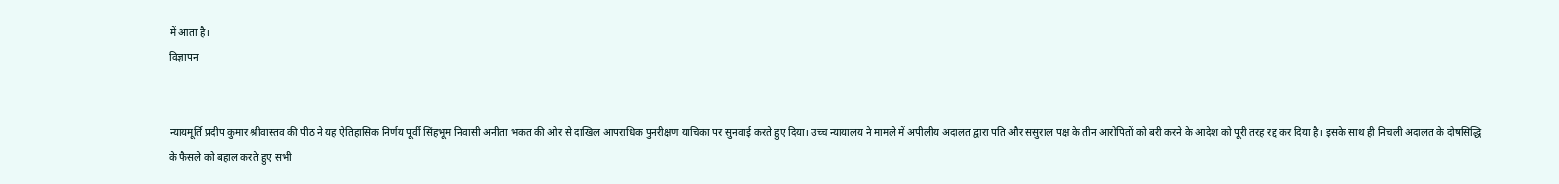में आता है।
विज्ञापन


न्यायमूर्ति प्रदीप कुमार श्रीवास्तव की पीठ ने यह ऐतिहासिक निर्णय पूर्वी सिंहभूम निवासी अनीता भकत की ओर से दाखिल आपराधिक पुनरीक्षण याचिका पर सुनवाई करते हुए दिया। उच्च न्यायालय ने मामले में अपीलीय अदालत द्वारा पति और ससुराल पक्ष के तीन आरोपितों को बरी करने के आदेश को पूरी तरह रद्द कर दिया है। इसके साथ ही निचली अदालत के दोषसिद्धि के फैसले को बहाल करते हुए सभी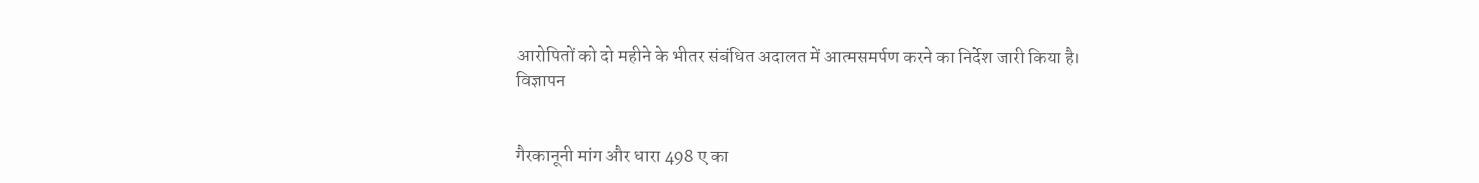आरोपितों को दो महीने के भीतर संबंधित अदालत में आत्मसमर्पण करने का निर्देश जारी किया है।
विज्ञापन


गैरकानूनी मांग और धारा 498 ए का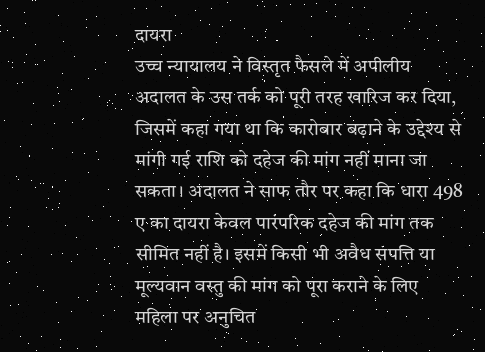दायरा
उच्च न्यायालय ने विस्तृत फैसले में अपीलीय अदालत के उस तर्क को पूरी तरह खारिज कर दिया, जिसमें कहा गया था कि कारोबार बढ़ाने के उद्देश्य से मांगी गई राशि को दहेज की मांग नहीं माना जा सकता। अदालत ने साफ तौर पर कहा कि धारा 498 ए का दायरा केवल पारंपरिक दहेज की मांग तक सीमित नहीं है। इसमें किसी भी अवैध संपत्ति या मूल्यवान वस्तु की मांग को पूरा कराने के लिए महिला पर अनुचित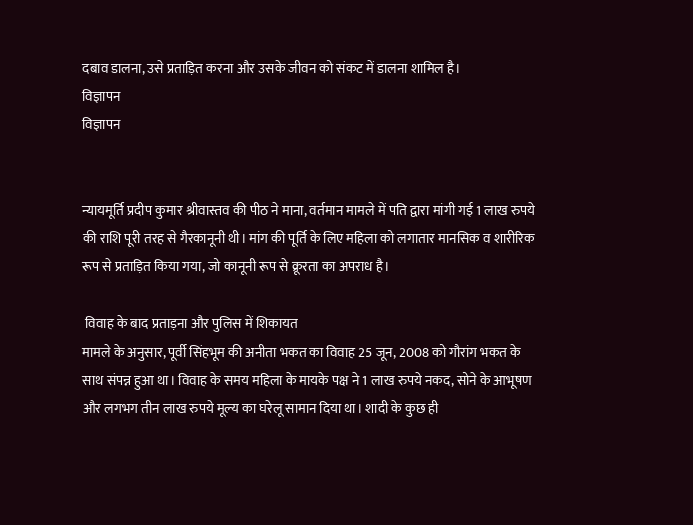दबाव डालना, उसे प्रताड़ित करना और उसके जीवन को संकट में डालना शामिल है।
विज्ञापन
विज्ञापन


न्यायमूर्ति प्रदीप कुमार श्रीवास्तव की पीठ ने माना, वर्तमान मामले में पति द्वारा मांगी गई 1 लाख रुपये की राशि पूरी तरह से गैरकानूनी थी। मांग की पूर्ति के लिए महिला को लगातार मानसिक व शारीरिक रूप से प्रताड़ित किया गया, जो कानूनी रूप से क्रूरता का अपराध है।

 विवाह के बाद प्रताड़ना और पुलिस में शिकायत
मामले के अनुसार, पूर्वी सिंहभूम की अनीता भकत का विवाह 25 जून, 2008 को गौरांग भकत के साथ संपन्न हुआ था। विवाह के समय महिला के मायके पक्ष ने 1 लाख रुपये नकद, सोने के आभूषण और लगभग तीन लाख रुपये मूल्य का घरेलू सामान दिया था। शादी के कुछ ही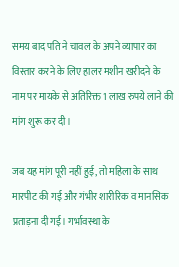समय बाद पति ने चावल के अपने व्यापार का विस्तार करने के लिए हालर मशीन खरीदने के नाम पर मायके से अतिरिक्त 1 लाख रुपये लाने की मांग शुरू कर दी।

जब यह मांग पूरी नहीं हुई, तो महिला के साथ मारपीट की गई और गंभीर शारीरिक व मानसिक प्रताड़ना दी गई। गर्भावस्था के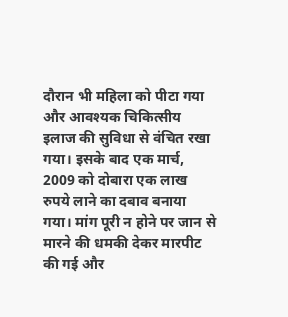दौरान भी महिला को पीटा गया और आवश्यक चिकित्सीय इलाज की सुविधा से वंचित रखा गया। इसके बाद एक मार्च, 2009 को दोबारा एक लाख रुपये लाने का दबाव बनाया गया। मांग पूरी न होने पर जान से मारने की धमकी देकर मारपीट की गई और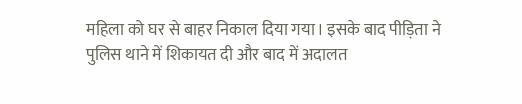महिला को घर से बाहर निकाल दिया गया। इसके बाद पीड़िता ने पुलिस थाने में शिकायत दी और बाद में अदालत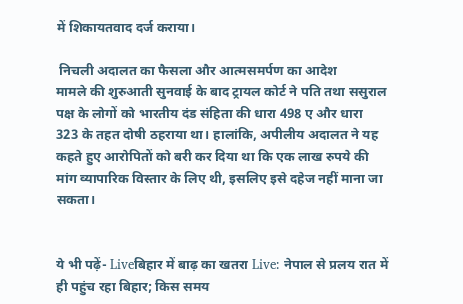में शिकायतवाद दर्ज कराया।

 निचली अदालत का फैसला और आत्मसमर्पण का आदेश
मामले की शुरुआती सुनवाई के बाद ट्रायल कोर्ट ने पति तथा ससुराल पक्ष के लोगों को भारतीय दंड संहिता की धारा 498 ए और धारा 323 के तहत दोषी ठहराया था। हालांकि, अपीलीय अदालत ने यह कहते हुए आरोपितों को बरी कर दिया था कि एक लाख रुपये की मांग व्यापारिक विस्तार के लिए थी, इसलिए इसे दहेज नहीं माना जा सकता।


ये भी पढ़ें- Liveबिहार में बाढ़ का खतरा Live: नेपाल से प्रलय रात में ही पहुंच रहा बिहार; किस समय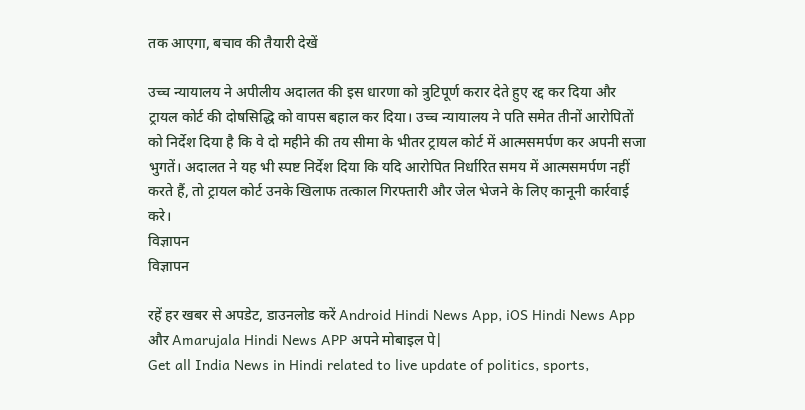तक आएगा, बचाव की तैयारी देखें

उच्च न्यायालय ने अपीलीय अदालत की इस धारणा को त्रुटिपूर्ण करार देते हुए रद्द कर दिया और ट्रायल कोर्ट की दोषसिद्धि को वापस बहाल कर दिया। उच्च न्यायालय ने पति समेत तीनों आरोपितों को निर्देश दिया है कि वे दो महीने की तय सीमा के भीतर ट्रायल कोर्ट में आत्मसमर्पण कर अपनी सजा भुगतें। अदालत ने यह भी स्पष्ट निर्देश दिया कि यदि आरोपित निर्धारित समय में आत्मसमर्पण नहीं करते हैं, तो ट्रायल कोर्ट उनके खिलाफ तत्काल गिरफ्तारी और जेल भेजने के लिए कानूनी कार्रवाई करे।
विज्ञापन
विज्ञापन

रहें हर खबर से अपडेट, डाउनलोड करें Android Hindi News App, iOS Hindi News App और Amarujala Hindi News APP अपने मोबाइल पे|
Get all India News in Hindi related to live update of politics, sports,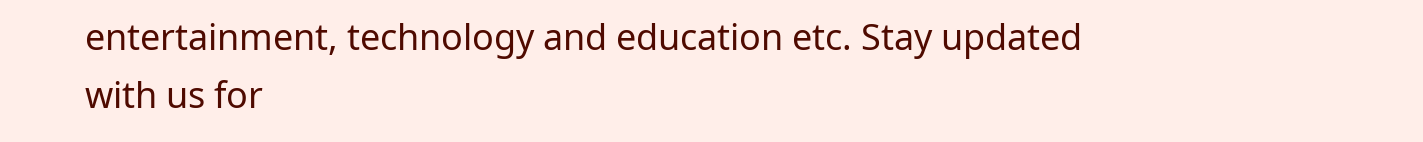entertainment, technology and education etc. Stay updated with us for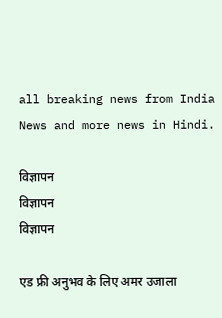all breaking news from India News and more news in Hindi.

विज्ञापन
विज्ञापन
विज्ञापन

एड फ्री अनुभव के लिए अमर उजाला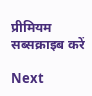प्रीमियम सब्सक्राइब करें

Next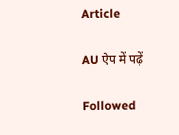Article

AU ऐप में पढ़ें

Followed